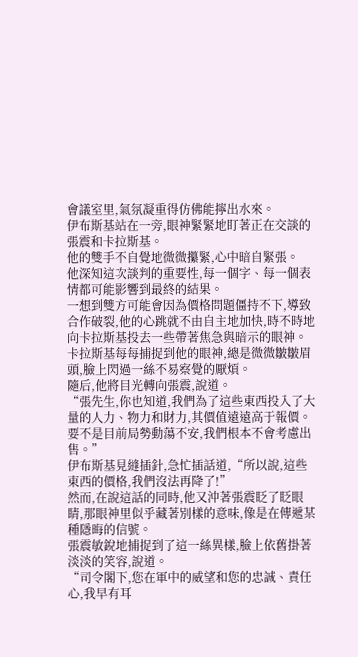會議室里,氣氛凝重得仿佛能擰出水來。
伊布斯基站在一旁,眼神緊緊地盯著正在交談的張震和卡拉斯基。
他的雙手不自覺地微微攥緊,心中暗自緊張。
他深知這次談判的重要性,每一個字、每一個表情都可能影響到最終的結果。
一想到雙方可能會因為價格問題僵持不下,導致合作破裂,他的心跳就不由自主地加快,時不時地向卡拉斯基投去一些帶著焦急與暗示的眼神。
卡拉斯基每每捕捉到他的眼神,總是微微皺皺眉頭,臉上閃過一絲不易察覺的厭煩。
隨后,他將目光轉向張震,說道。
“張先生,你也知道,我們為了這些東西投入了大量的人力、物力和財力,其價值遠遠高于報價。
要不是目前局勢動蕩不安,我們根本不會考慮出售。”
伊布斯基見縫插針,急忙插話道,“所以說,這些東西的價格,我們沒法再降了!”
然而,在說這話的同時,他又沖著張震眨了眨眼睛,那眼神里似乎藏著別樣的意味,像是在傳遞某種隱晦的信號。
張震敏銳地捕捉到了這一絲異樣,臉上依舊掛著淡淡的笑容,說道。
“司令閣下,您在軍中的威望和您的忠誠、責任心,我早有耳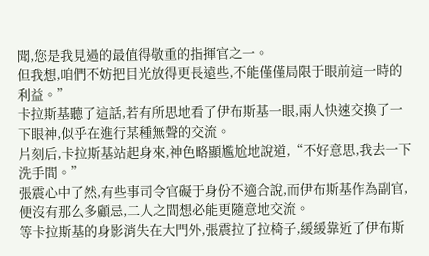聞,您是我見過的最值得敬重的指揮官之一。
但我想,咱們不妨把目光放得更長遠些,不能僅僅局限于眼前這一時的利益。”
卡拉斯基聽了這話,若有所思地看了伊布斯基一眼,兩人快速交換了一下眼神,似乎在進行某種無聲的交流。
片刻后,卡拉斯基站起身來,神色略顯尷尬地說道,“不好意思,我去一下洗手間。”
張震心中了然,有些事司令官礙于身份不適合說,而伊布斯基作為副官,便沒有那么多顧忌,二人之間想必能更隨意地交流。
等卡拉斯基的身影消失在大門外,張震拉了拉椅子,緩緩靠近了伊布斯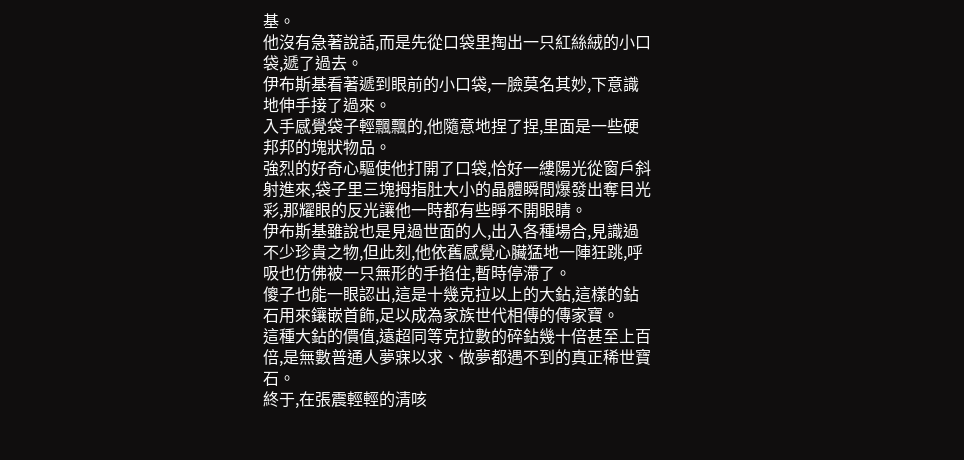基。
他沒有急著說話,而是先從口袋里掏出一只紅絲絨的小口袋,遞了過去。
伊布斯基看著遞到眼前的小口袋,一臉莫名其妙,下意識地伸手接了過來。
入手感覺袋子輕飄飄的,他隨意地捏了捏,里面是一些硬邦邦的塊狀物品。
強烈的好奇心驅使他打開了口袋,恰好一縷陽光從窗戶斜射進來,袋子里三塊拇指肚大小的晶體瞬間爆發出奪目光彩,那耀眼的反光讓他一時都有些睜不開眼睛。
伊布斯基雖說也是見過世面的人,出入各種場合,見識過不少珍貴之物,但此刻,他依舊感覺心臟猛地一陣狂跳,呼吸也仿佛被一只無形的手掐住,暫時停滯了。
傻子也能一眼認出,這是十幾克拉以上的大鉆,這樣的鉆石用來鑲嵌首飾,足以成為家族世代相傳的傳家寶。
這種大鉆的價值,遠超同等克拉數的碎鉆幾十倍甚至上百倍,是無數普通人夢寐以求、做夢都遇不到的真正稀世寶石。
終于,在張震輕輕的清咳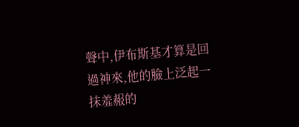聲中,伊布斯基才算是回過神來,他的臉上泛起一抹羞赧的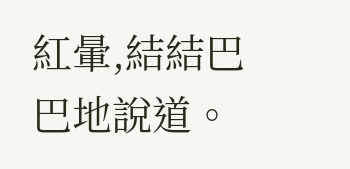紅暈,結結巴巴地說道。